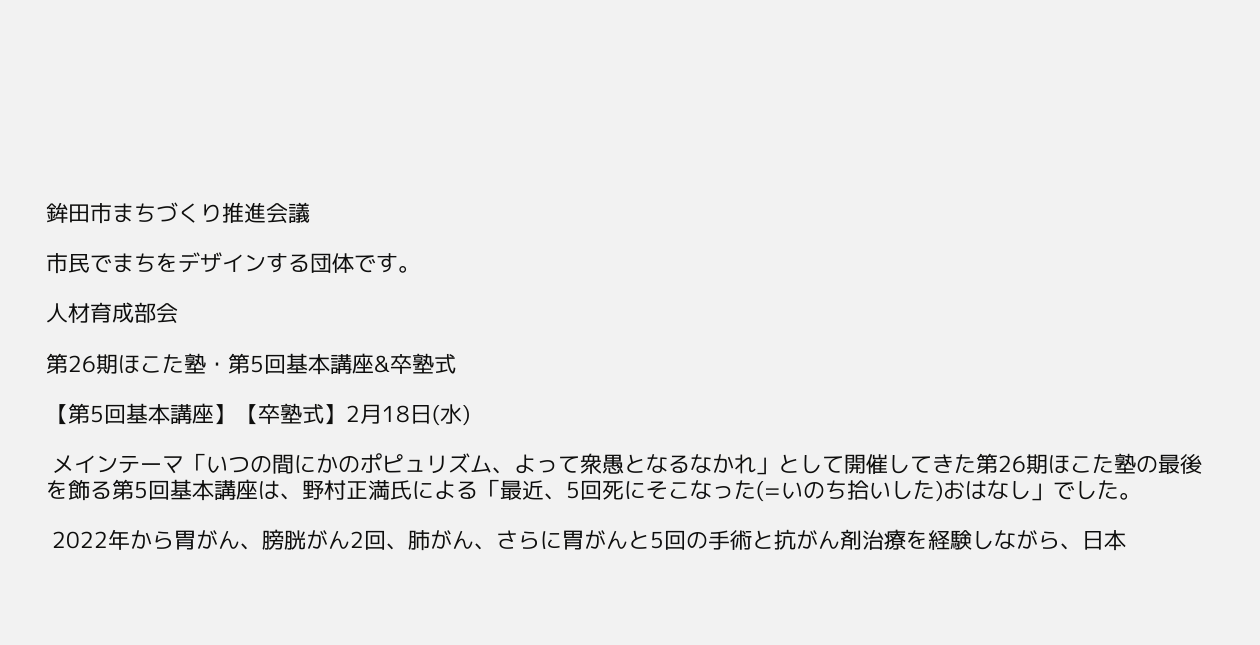鉾田市まちづくり推進会議

市民でまちをデザインする団体です。

人材育成部会

第26期ほこた塾・第5回基本講座&卒塾式

【第5回基本講座】【卒塾式】2月18日(水)

 メインテーマ「いつの間にかのポピュリズム、よって衆愚となるなかれ」として開催してきた第26期ほこた塾の最後を飾る第5回基本講座は、野村正満氏による「最近、5回死にそこなった(=いのち拾いした)おはなし」でした。

 2022年から胃がん、膀胱がん2回、肺がん、さらに胃がんと5回の手術と抗がん剤治療を経験しながら、日本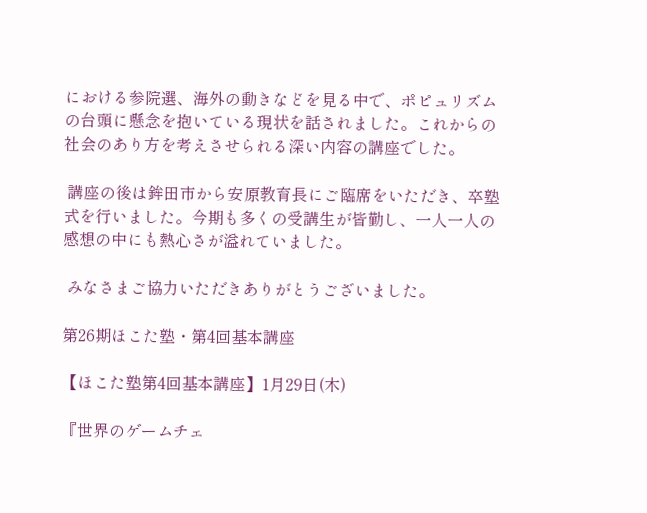における参院選、海外の動きなどを見る中で、ポピュリズムの台頭に懸念を抱いている現状を話されました。これからの社会のあり方を考えさせられる深い内容の講座でした。

 講座の後は鉾田市から安原教育長にご臨席をいただき、卒塾式を行いました。今期も多くの受講生が皆勤し、一人一人の感想の中にも熱心さが溢れていました。

 みなさまご協力いただきありがとうございました。

第26期ほこた塾・第4回基本講座

【ほこた塾第4回基本講座】1月29日(木)

『世界のゲームチェ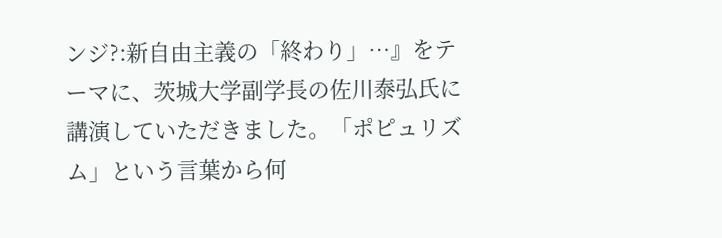ンジ?:新自由主義の「終わり」…』をテーマに、茨城大学副学長の佐川泰弘氏に講演していただきました。「ポピュリズム」という言葉から何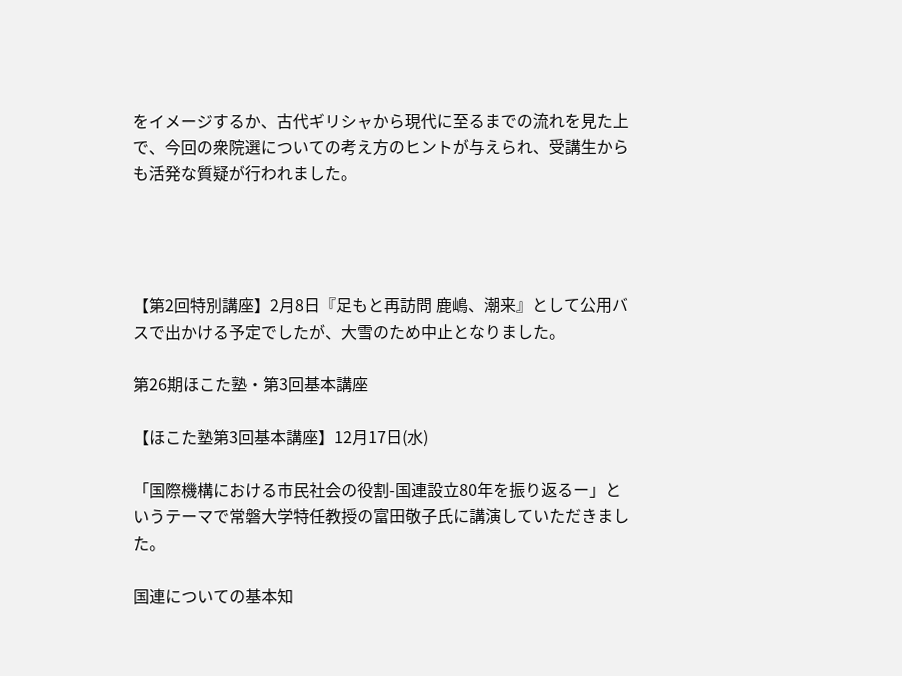をイメージするか、古代ギリシャから現代に至るまでの流れを見た上で、今回の衆院選についての考え方のヒントが与えられ、受講生からも活発な質疑が行われました。




【第2回特別講座】2月8日『足もと再訪問 鹿嶋、潮来』として公用バスで出かける予定でしたが、大雪のため中止となりました。

第26期ほこた塾・第3回基本講座

【ほこた塾第3回基本講座】12月17日(水)

「国際機構における市民社会の役割-国連設立80年を振り返るー」というテーマで常磐大学特任教授の富田敬子氏に講演していただきました。

国連についての基本知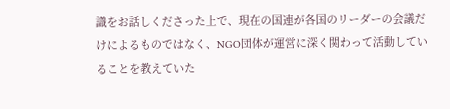識をお話しくださった上で、現在の国連が各国のリーダーの会議だけによるものではなく、NGO団体が運営に深く関わって活動していることを教えていた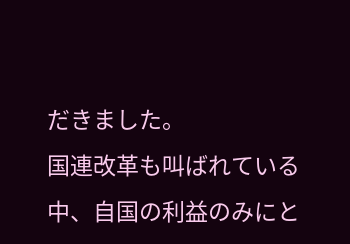だきました。
国連改革も叫ばれている中、自国の利益のみにと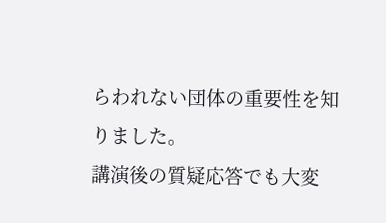らわれない団体の重要性を知りました。
講演後の質疑応答でも大変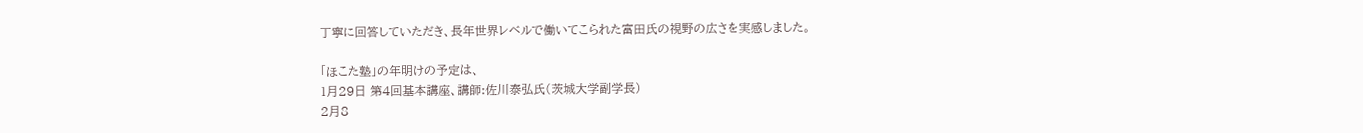丁寧に回答していただき、長年世界レベルで働いてこられた富田氏の視野の広さを実感しました。

「ほこた塾」の年明けの予定は、
1月29日 第4回基本講座、講師:佐川泰弘氏(茨城大学副学長)
2月8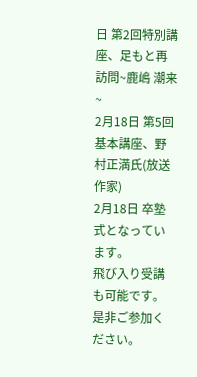日 第2回特別講座、足もと再訪問~鹿嶋 潮来~
2月18日 第5回基本講座、野村正満氏(放送作家)
2月18日 卒塾式となっています。
飛び入り受講も可能です。是非ご参加ください。